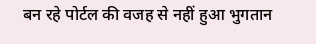बन रहे पोर्टल की वजह से नहीं हुआ भुगतान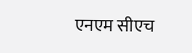एनएम सीएच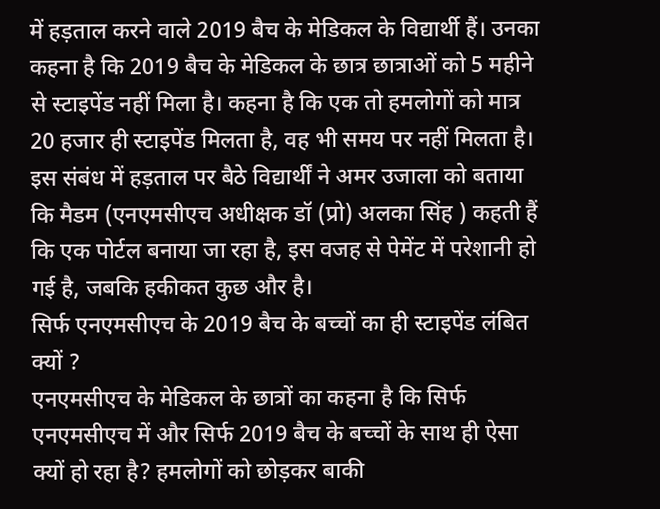में हड़ताल करने वाले 2019 बैच के मेडिकल के विद्यार्थी हैं। उनका कहना है कि 2019 बैच के मेडिकल के छात्र छात्राओं को 5 महीने से स्टाइपेंड नहीं मिला है। कहना है कि एक तो हमलोगों को मात्र 20 हजार ही स्टाइपेंड मिलता है, वह भी समय पर नहीं मिलता है। इस संबंध में हड़ताल पर बैठे विद्यार्थीं ने अमर उजाला को बताया कि मैडम (एनएमसीएच अधीक्षक डॉ (प्रो) अलका सिंह ) कहती हैं कि एक पोर्टल बनाया जा रहा है, इस वजह से पेमेंट में परेशानी हो गई है, जबकि हकीकत कुछ और है।
सिर्फ एनएमसीएच के 2019 बैच के बच्चों का ही स्टाइपेंड लंबित क्यों ?
एनएमसीएच के मेडिकल के छात्रों का कहना है कि सिर्फ एनएमसीएच में और सिर्फ 2019 बैच के बच्चों के साथ ही ऐसा क्यों हो रहा है? हमलोगों को छोड़कर बाकी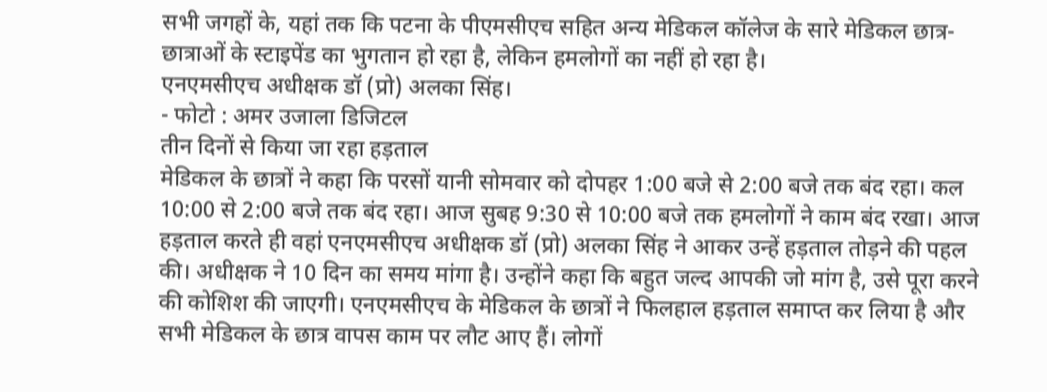सभी जगहों के, यहां तक कि पटना के पीएमसीएच सहित अन्य मेडिकल कॉलेज के सारे मेडिकल छात्र-छात्राओं के स्टाइपेंड का भुगतान हो रहा है, लेकिन हमलोगों का नहीं हो रहा है।
एनएमसीएच अधीक्षक डॉ (प्रो) अलका सिंह।
- फोटो : अमर उजाला डिजिटल
तीन दिनों से किया जा रहा हड़ताल
मेडिकल के छात्रों ने कहा कि परसों यानी सोमवार को दोपहर 1:00 बजे से 2:00 बजे तक बंद रहा। कल 10:00 से 2:00 बजे तक बंद रहा। आज सुबह 9:30 से 10:00 बजे तक हमलोगों ने काम बंद रखा। आज हड़ताल करते ही वहां एनएमसीएच अधीक्षक डॉ (प्रो) अलका सिंह ने आकर उन्हें हड़ताल तोड़ने की पहल की। अधीक्षक ने 10 दिन का समय मांगा है। उन्होंने कहा कि बहुत जल्द आपकी जो मांग है, उसे पूरा करने की कोशिश की जाएगी। एनएमसीएच के मेडिकल के छात्रों ने फिलहाल हड़ताल समाप्त कर लिया है और सभी मेडिकल के छात्र वापस काम पर लौट आए हैं। लोगों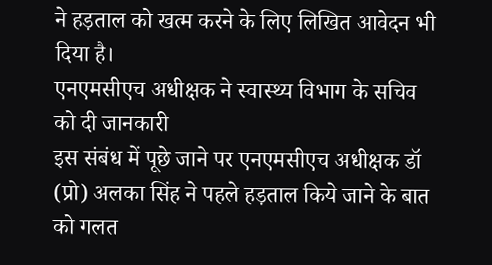ने हड़ताल को खत्म करने के लिए लिखित आवेदन भी दिया है।
एनएमसीएच अधीक्षक ने स्वास्थ्य विभाग के सचिव को दी जानकारी
इस संबंध में पूछे जाने पर एनएमसीएच अधीक्षक डॉ (प्रो) अलका सिंह ने पहले हड़ताल किये जाने के बात को गलत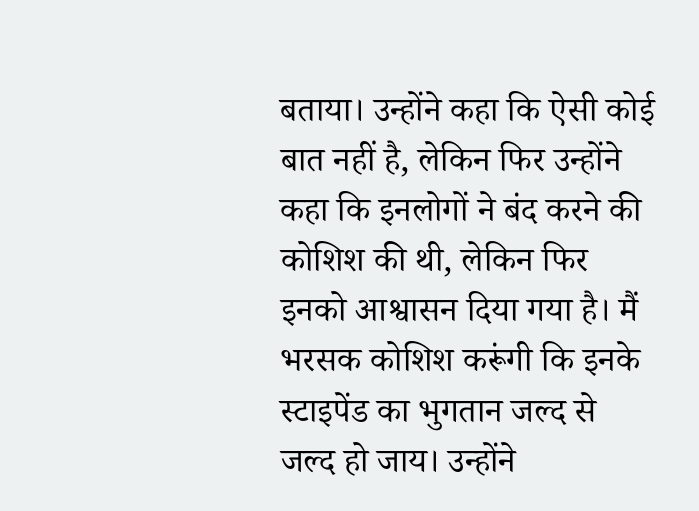बताया। उन्होंने कहा कि ऐसी कोई बात नहीं है, लेकिन फिर उन्होंने कहा कि इनलोगों ने बंद करने की कोशिश की थी, लेकिन फिर इनको आश्वासन दिया गया है। मैं भरसक कोशिश करूंगी कि इनके स्टाइपेंड का भुगतान जल्द से जल्द हो जाय। उन्होंने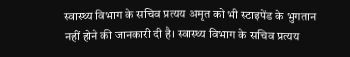स्वास्थ्य विभाग के सचिव प्रत्यय अमृत को भी स्टाइपेंड के भुगतान नहीं होने की जानकारी दी है। स्वास्थ्य विभाग के सचिव प्रत्यय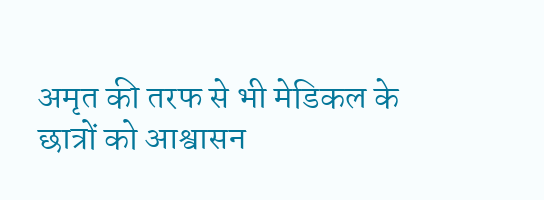अमृत की तरफ से भी मेडिकल के छात्रों को आश्वासन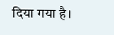दिया गया है।